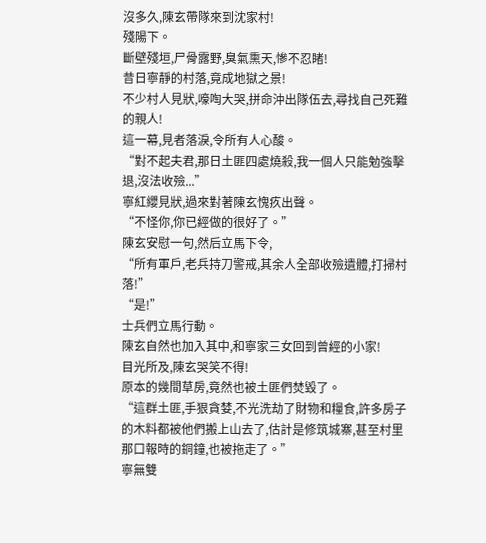沒多久,陳玄帶隊來到沈家村!
殘陽下。
斷壁殘垣,尸骨露野,臭氣熏天,慘不忍睹!
昔日寧靜的村落,竟成地獄之景!
不少村人見狀,嚎啕大哭,拼命沖出隊伍去,尋找自己死難的親人!
這一幕,見者落淚,令所有人心酸。
“對不起夫君,那日土匪四處燒殺,我一個人只能勉強擊退,沒法收殮...”
寧紅纓見狀,過來對著陳玄愧疚出聲。
“不怪你,你已經做的很好了。”
陳玄安慰一句,然后立馬下令,
“所有軍戶,老兵持刀警戒,其余人全部收殮遺體,打掃村落!”
“是!”
士兵們立馬行動。
陳玄自然也加入其中,和寧家三女回到曾經的小家!
目光所及,陳玄哭笑不得!
原本的幾間草房,竟然也被土匪們焚毀了。
“這群土匪,手狠貪婪,不光洗劫了財物和糧食,許多房子的木料都被他們搬上山去了,估計是修筑城寨,甚至村里那口報時的銅鐘,也被拖走了。”
寧無雙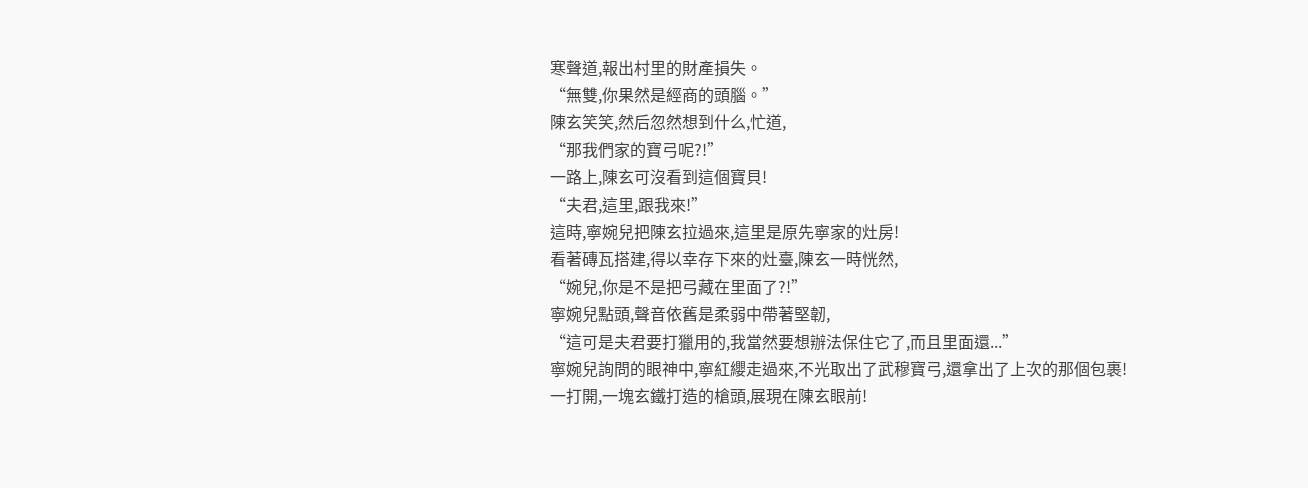寒聲道,報出村里的財產損失。
“無雙,你果然是經商的頭腦。”
陳玄笑笑,然后忽然想到什么,忙道,
“那我們家的寶弓呢?!”
一路上,陳玄可沒看到這個寶貝!
“夫君,這里,跟我來!”
這時,寧婉兒把陳玄拉過來,這里是原先寧家的灶房!
看著磚瓦搭建,得以幸存下來的灶臺,陳玄一時恍然,
“婉兒,你是不是把弓藏在里面了?!”
寧婉兒點頭,聲音依舊是柔弱中帶著堅韌,
“這可是夫君要打獵用的,我當然要想辦法保住它了,而且里面還...”
寧婉兒詢問的眼神中,寧紅纓走過來,不光取出了武穆寶弓,還拿出了上次的那個包裹!
一打開,一塊玄鐵打造的槍頭,展現在陳玄眼前!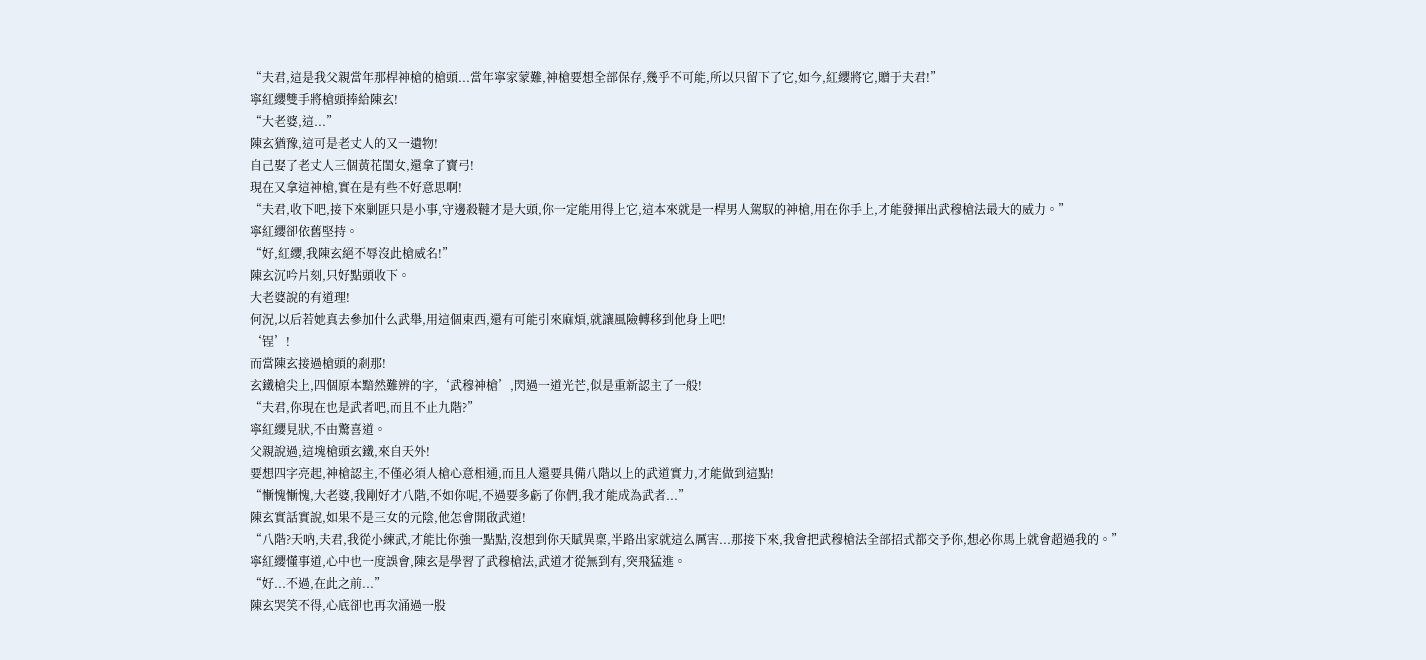“夫君,這是我父親當年那桿神槍的槍頭...當年寧家蒙難,神槍要想全部保存,幾乎不可能,所以只留下了它,如今,紅纓將它,贈于夫君!”
寧紅纓雙手將槍頭捧給陳玄!
“大老婆,這...”
陳玄猶豫,這可是老丈人的又一遺物!
自己娶了老丈人三個黃花閨女,還拿了寶弓!
現在又拿這神槍,實在是有些不好意思啊!
“夫君,收下吧,接下來剿匪只是小事,守邊殺韃才是大頭,你一定能用得上它,這本來就是一桿男人駕馭的神槍,用在你手上,才能發揮出武穆槍法最大的威力。”
寧紅纓卻依舊堅持。
“好,紅纓,我陳玄絕不辱沒此槍威名!”
陳玄沉吟片刻,只好點頭收下。
大老婆說的有道理!
何況,以后若她真去參加什么武舉,用這個東西,還有可能引來麻煩,就讓風險轉移到他身上吧!
‘锃’!
而當陳玄接過槍頭的剎那!
玄鐵槍尖上,四個原本黯然難辨的字,‘武穆神槍’,閃過一道光芒,似是重新認主了一般!
“夫君,你現在也是武者吧,而且不止九階?”
寧紅纓見狀,不由驚喜道。
父親說過,這塊槍頭玄鐵,來自天外!
要想四字亮起,神槍認主,不僅必須人槍心意相通,而且人還要具備八階以上的武道實力,才能做到這點!
“慚愧慚愧,大老婆,我剛好才八階,不如你呢,不過要多虧了你們,我才能成為武者...”
陳玄實話實說,如果不是三女的元陰,他怎會開啟武道!
“八階?天吶,夫君,我從小練武,才能比你強一點點,沒想到你天賦異稟,半路出家就這么厲害...那接下來,我會把武穆槍法全部招式都交予你,想必你馬上就會超過我的。”
寧紅纓懂事道,心中也一度誤會,陳玄是學習了武穆槍法,武道才從無到有,突飛猛進。
“好...不過,在此之前...”
陳玄哭笑不得,心底卻也再次涌過一股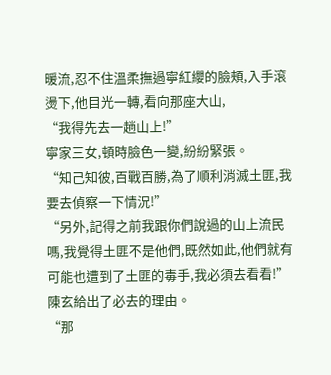暖流,忍不住溫柔撫過寧紅纓的臉頰,入手滾燙下,他目光一轉,看向那座大山,
“我得先去一趟山上!”
寧家三女,頓時臉色一變,紛紛緊張。
“知己知彼,百戰百勝,為了順利消滅土匪,我要去偵察一下情況!”
“另外,記得之前我跟你們說過的山上流民嗎,我覺得土匪不是他們,既然如此,他們就有可能也遭到了土匪的毒手,我必須去看看!”
陳玄給出了必去的理由。
“那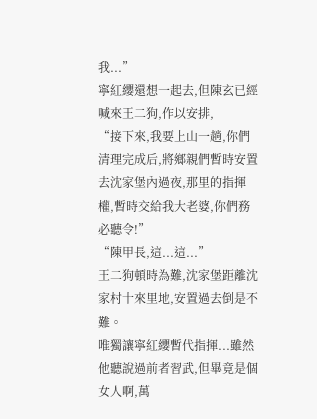我...”
寧紅纓還想一起去,但陳玄已經喊來王二狗,作以安排,
“接下來,我要上山一趟,你們清理完成后,將鄉親們暫時安置去沈家堡內過夜,那里的指揮權,暫時交給我大老婆,你們務必聽令!”
“陳甲長,這...這...”
王二狗頓時為難,沈家堡距離沈家村十來里地,安置過去倒是不難。
唯獨讓寧紅纓暫代指揮...雖然他聽說過前者習武,但畢竟是個女人啊,萬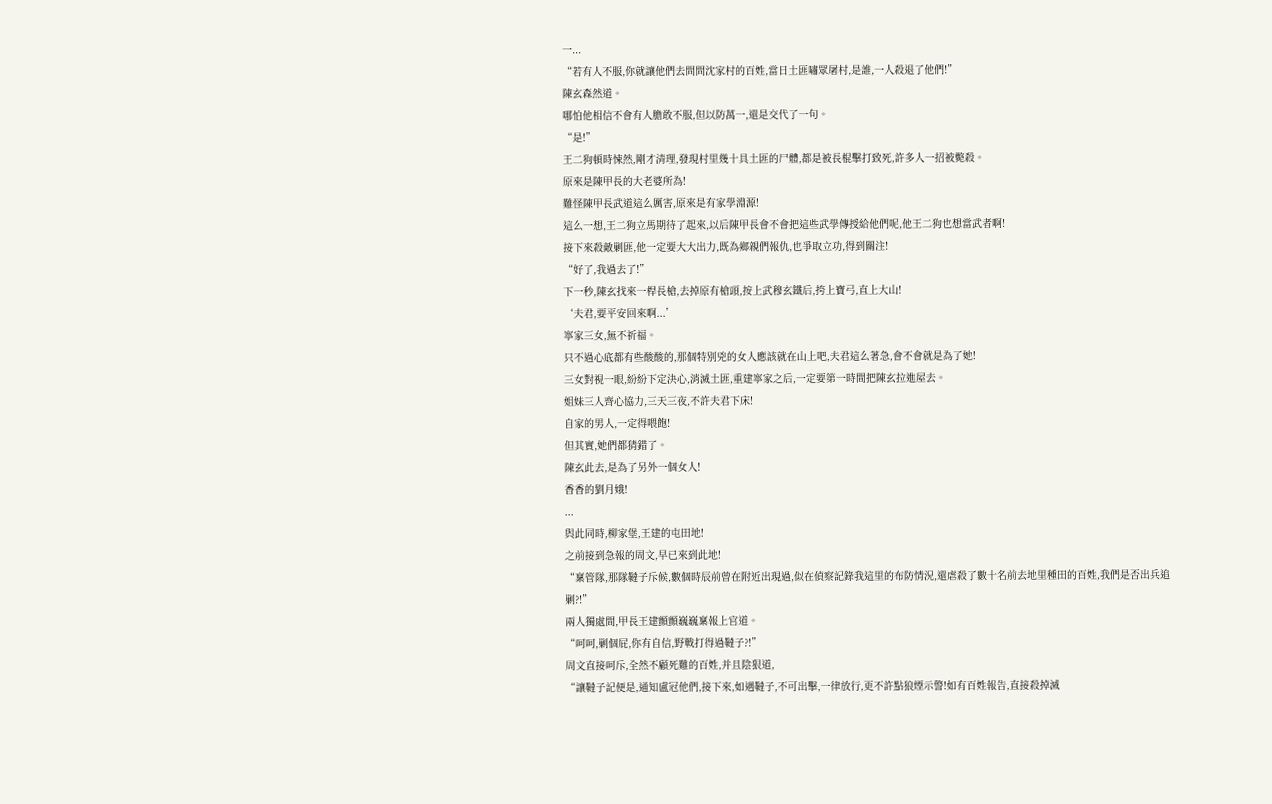一...
“若有人不服,你就讓他們去問問沈家村的百姓,當日土匪嘯眾屠村,是誰,一人殺退了他們!”
陳玄森然道。
哪怕他相信不會有人膽敢不服,但以防萬一,還是交代了一句。
“是!”
王二狗頓時悚然,剛才清理,發現村里幾十具土匪的尸體,都是被長棍擊打致死,許多人一招被斃殺。
原來是陳甲長的大老婆所為!
難怪陳甲長武道這么厲害,原來是有家學淵源!
這么一想,王二狗立馬期待了起來,以后陳甲長會不會把這些武學傳授給他們呢,他王二狗也想當武者啊!
接下來殺敵剿匪,他一定要大大出力,既為鄉親們報仇,也爭取立功,得到關注!
“好了,我過去了!”
下一秒,陳玄找來一桿長槍,去掉原有槍頭,按上武穆玄鐵后,挎上寶弓,直上大山!
‘夫君,要平安回來啊...’
寧家三女,無不祈福。
只不過心底都有些酸酸的,那個特別兇的女人應該就在山上吧,夫君這么著急,會不會就是為了她!
三女對視一眼,紛紛下定決心,消滅土匪,重建寧家之后,一定要第一時間把陳玄拉進屋去。
姐妹三人齊心協力,三天三夜,不許夫君下床!
自家的男人,一定得喂飽!
但其實,她們都猜錯了。
陳玄此去,是為了另外一個女人!
香香的劉月娥!
...
與此同時,柳家堡,王建的屯田地!
之前接到急報的周文,早已來到此地!
“稟管隊,那隊韃子斥候,數個時辰前曾在附近出現過,似在偵察記錄我這里的布防情況,還虐殺了數十名前去地里種田的百姓,我們是否出兵追剿?!”
兩人獨處間,甲長王建顫顫巍巍稟報上官道。
“呵呵,剿個屁,你有自信,野戰打得過韃子?!”
周文直接呵斥,全然不顧死難的百姓,并且陰狠道,
“讓韃子記便是,通知盧冠他們,接下來,如遇韃子,不可出擊,一律放行,更不許點狼煙示警!如有百姓報告,直接殺掉滅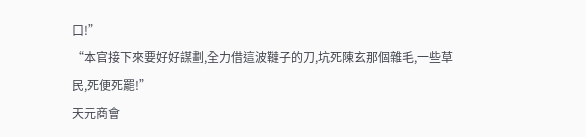口!”
“本官接下來要好好謀劃,全力借這波韃子的刀,坑死陳玄那個雜毛,一些草民,死便死罷!”
天元商會